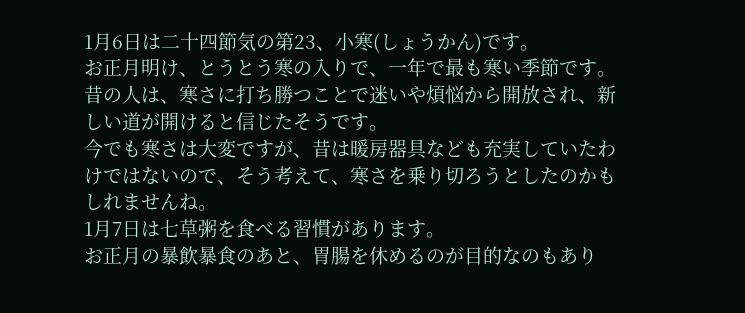1月6日は二十四節気の第23、小寒(しょうかん)です。
お正月明け、とうとう寒の入りで、一年で最も寒い季節です。
昔の人は、寒さに打ち勝つことで迷いや煩悩から開放され、新しい道が開けると信じたそうです。
今でも寒さは大変ですが、昔は暖房器具なども充実していたわけではないので、そう考えて、寒さを乗り切ろうとしたのかもしれませんね。
1月7日は七草粥を食べる習慣があります。
お正月の暴飲暴食のあと、胃腸を休めるのが目的なのもあり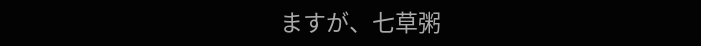ますが、七草粥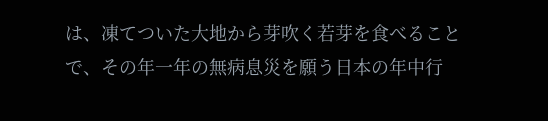は、凍てついた大地から芽吹く若芽を食べることで、その年一年の無病息災を願う日本の年中行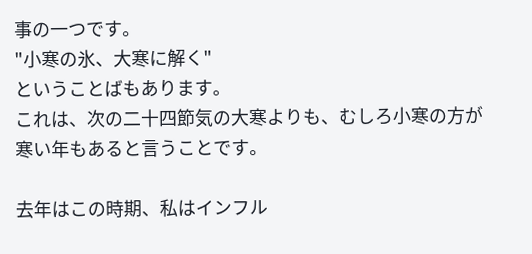事の一つです。
"小寒の氷、大寒に解く"
ということばもあります。
これは、次の二十四節気の大寒よりも、むしろ小寒の方が寒い年もあると言うことです。

去年はこの時期、私はインフル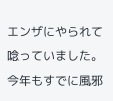エンザにやられて唸っていました。
今年もすでに風邪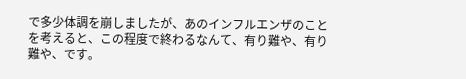で多少体調を崩しましたが、あのインフルエンザのことを考えると、この程度で終わるなんて、有り難や、有り難や、です。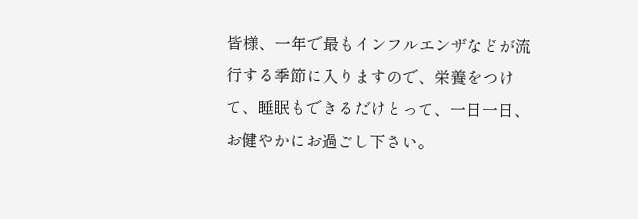皆様、一年で最もインフルエンザなどが流行する季節に入りますので、栄養をつけて、睡眠もできるだけとって、一日一日、お健やかにお過ごし下さい。